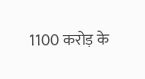1100 करोड़ के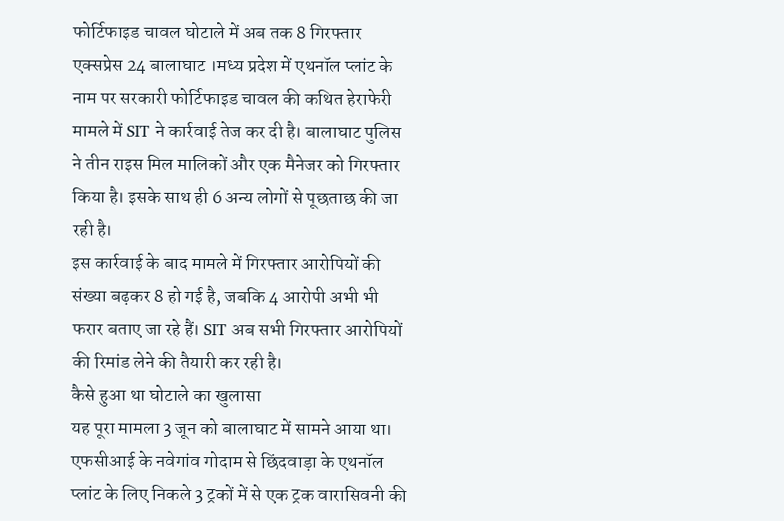फोर्टिफाइड चावल घोटाले में अब तक 8 गिरफ्तार
एक्सप्रेस 24 बालाघाट ।मध्य प्रदेश में एथनॉल प्लांट के नाम पर सरकारी फोर्टिफाइड चावल की कथित हेराफेरी मामले में SIT ने कार्रवाई तेज कर दी है। बालाघाट पुलिस ने तीन राइस मिल मालिकों और एक मैनेजर को गिरफ्तार किया है। इसके साथ ही 6 अन्य लोगों से पूछताछ की जा रही है।
इस कार्रवाई के बाद मामले में गिरफ्तार आरोपियों की संख्या बढ़कर 8 हो गई है, जबकि 4 आरोपी अभी भी फरार बताए जा रहे हैं। SIT अब सभी गिरफ्तार आरोपियों की रिमांड लेने की तैयारी कर रही है।
कैसे हुआ था घोटाले का खुलासा
यह पूरा मामला 3 जून को बालाघाट में सामने आया था। एफसीआई के नवेगांव गोदाम से छिंदवाड़ा के एथनॉल प्लांट के लिए निकले 3 ट्रकों में से एक ट्रक वारासिवनी की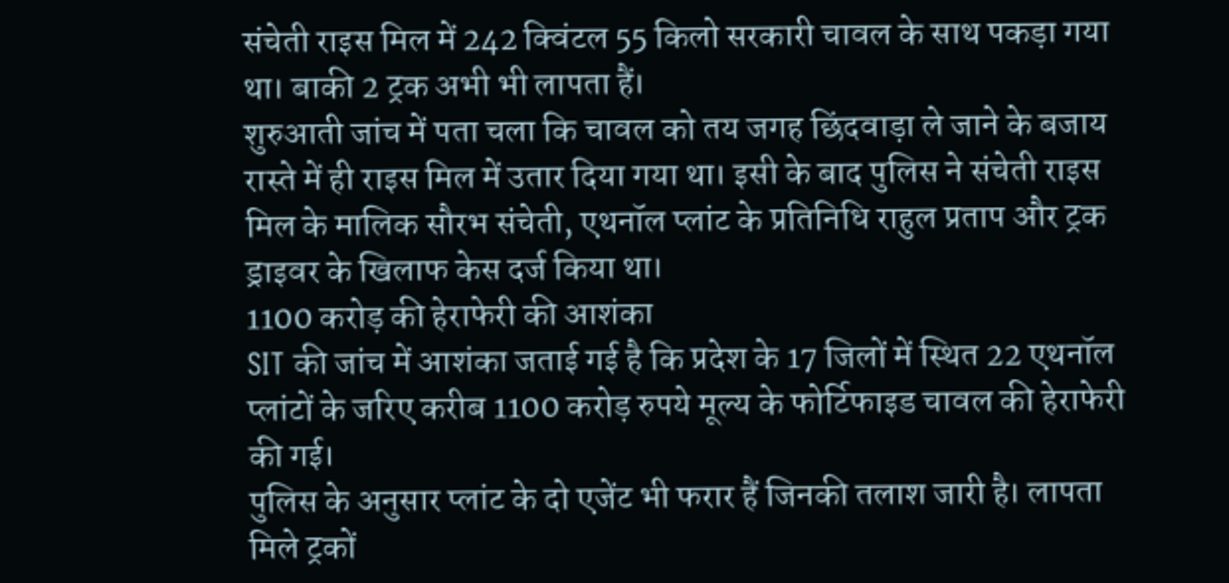संचेती राइस मिल में 242 क्विंटल 55 किलो सरकारी चावल के साथ पकड़ा गया था। बाकी 2 ट्रक अभी भी लापता हैं।
शुरुआती जांच में पता चला कि चावल को तय जगह छिंदवाड़ा ले जाने के बजाय रास्ते में ही राइस मिल में उतार दिया गया था। इसी के बाद पुलिस ने संचेती राइस मिल के मालिक सौरभ संचेती, एथनॉल प्लांट के प्रतिनिधि राहुल प्रताप और ट्रक ड्राइवर के खिलाफ केस दर्ज किया था।
1100 करोड़ की हेराफेरी की आशंका
SIT की जांच में आशंका जताई गई है कि प्रदेश के 17 जिलों में स्थित 22 एथनॉल प्लांटों के जरिए करीब 1100 करोड़ रुपये मूल्य के फोर्टिफाइड चावल की हेराफेरी की गई।
पुलिस के अनुसार प्लांट के दो एजेंट भी फरार हैं जिनकी तलाश जारी है। लापता मिले ट्रकों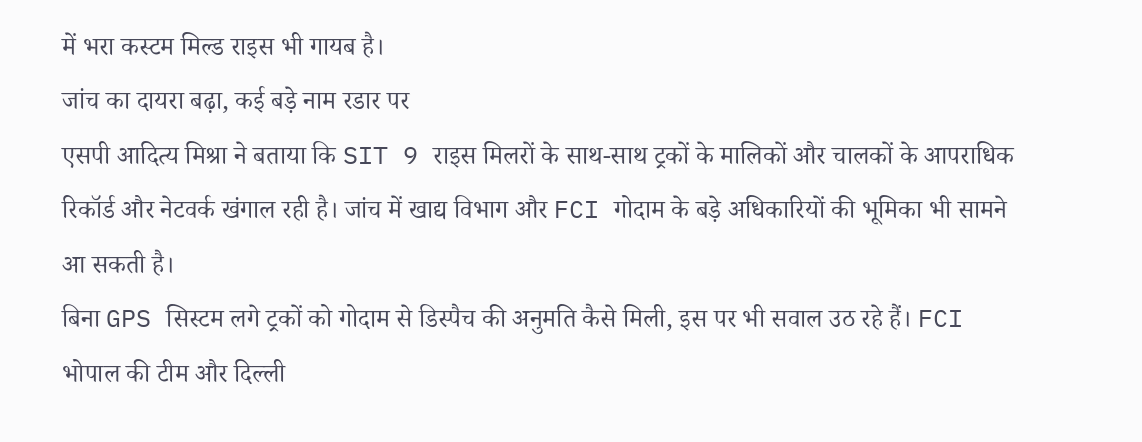में भरा कस्टम मिल्ड राइस भी गायब है।
जांच का दायरा बढ़ा, कई बड़े नाम रडार पर
एसपी आदित्य मिश्रा ने बताया कि SIT 9 राइस मिलरों के साथ-साथ ट्रकों के मालिकों और चालकों के आपराधिक रिकॉर्ड और नेटवर्क खंगाल रही है। जांच में खाद्य विभाग और FCI गोदाम के बड़े अधिकारियों की भूमिका भी सामने आ सकती है।
बिना GPS सिस्टम लगे ट्रकों को गोदाम से डिस्पैच की अनुमति कैसे मिली, इस पर भी सवाल उठ रहे हैं। FCI भोपाल की टीम और दिल्ली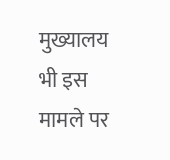मुख्यालय भी इस मामले पर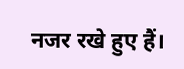नजर रखे हुए हैं।